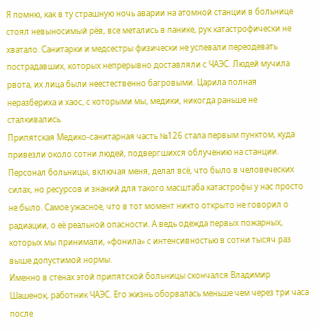Я помню, как в ту страшную ночь аварии на атомной станции в больнице стоял невыносимый рёв, все метались в панике, рук катастрофически не хватало. Санитарки и медсестры физически не успевали переодевать пострадавших, которых непрерывно доставляли с ЧАЭС. Людей мучила рвота, их лица были неестественно багровыми. Царила полная неразбериха и хаос, с которыми мы, медики, никогда раньше не сталкивались.
Припятская Медико-санитарная часть №126 стала первым пунктом, куда привезли около сотни людей, подвергшихся облучению на станции. Персонал больницы, включая меня, делал всё, что было в человеческих силах, но ресурсов и знаний для такого масштаба катастрофы у нас просто не было. Самое ужасное, что в тот момент никто открыто не говорил о радиации, о её реальной опасности. А ведь одежда первых пожарных, которых мы принимали, «фонила» с интенсивностью в сотни тысяч раз выше допустимой нормы.
Именно в стенах этой припятской больницы скончался Владимир Шашенок, работник ЧАЭС. Его жизнь оборвалась меньше чем через три часа после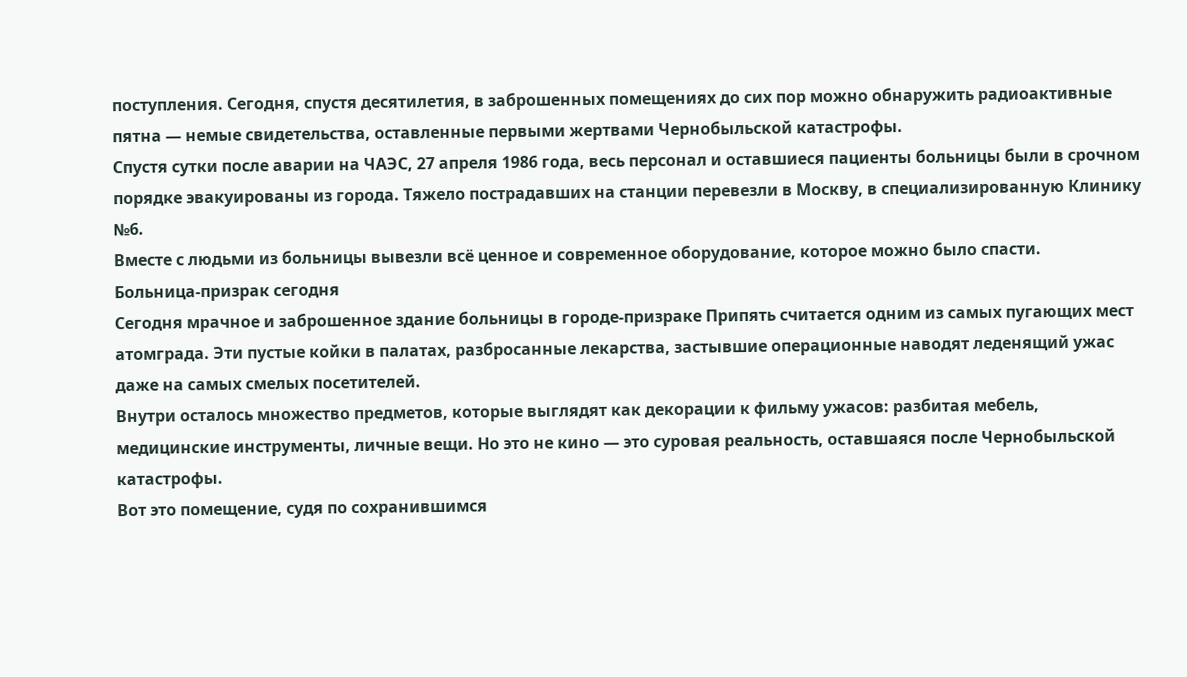поступления. Сегодня, спустя десятилетия, в заброшенных помещениях до сих пор можно обнаружить радиоактивные пятна — немые свидетельства, оставленные первыми жертвами Чернобыльской катастрофы.
Спустя сутки после аварии на ЧАЭС, 27 апреля 1986 года, весь персонал и оставшиеся пациенты больницы были в срочном порядке эвакуированы из города. Тяжело пострадавших на станции перевезли в Москву, в специализированную Клинику №6.
Вместе с людьми из больницы вывезли всё ценное и современное оборудование, которое можно было спасти.
Больница-призрак сегодня
Сегодня мрачное и заброшенное здание больницы в городе-призраке Припять считается одним из самых пугающих мест атомграда. Эти пустые койки в палатах, разбросанные лекарства, застывшие операционные наводят леденящий ужас даже на самых смелых посетителей.
Внутри осталось множество предметов, которые выглядят как декорации к фильму ужасов: разбитая мебель, медицинские инструменты, личные вещи. Но это не кино — это суровая реальность, оставшаяся после Чернобыльской катастрофы.
Вот это помещение, судя по сохранившимся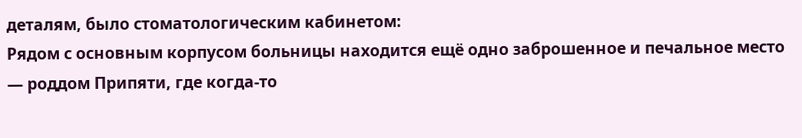деталям, было стоматологическим кабинетом:
Рядом с основным корпусом больницы находится ещё одно заброшенное и печальное место — роддом Припяти, где когда-то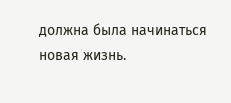должна была начинаться новая жизнь.